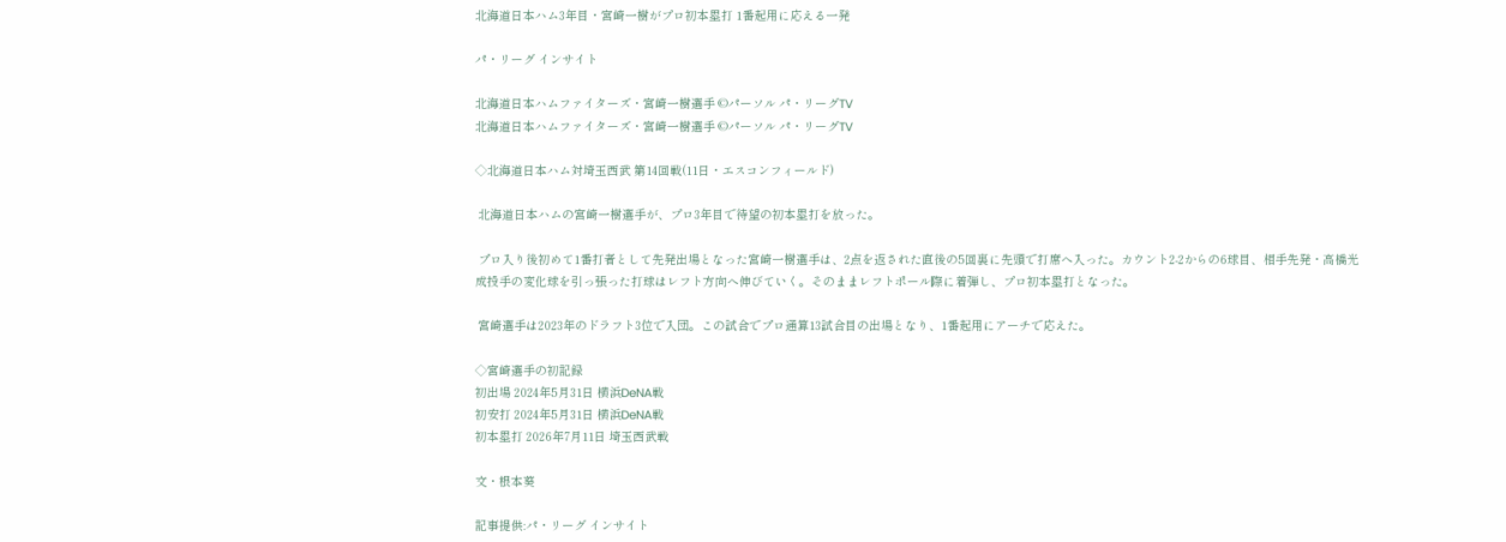北海道日本ハム3年目・宮崎一樹がプロ初本塁打 1番起用に応える一発

パ・リーグ インサイト

北海道日本ハムファイターズ・宮崎一樹選手 ©パーソル パ・リーグTV
北海道日本ハムファイターズ・宮崎一樹選手 ©パーソル パ・リーグTV

◇北海道日本ハム対埼玉西武 第14回戦(11日・エスコンフィールド)

 北海道日本ハムの宮崎一樹選手が、プロ3年目で待望の初本塁打を放った。

 プロ入り後初めて1番打者として先発出場となった宮崎一樹選手は、2点を返された直後の5回裏に先頭で打席へ入った。カウント2-2からの6球目、相手先発・高橋光成投手の変化球を引っ張った打球はレフト方向へ伸びていく。そのままレフトポール際に着弾し、プロ初本塁打となった。

 宮崎選手は2023年のドラフト3位で入団。この試合でプロ通算13試合目の出場となり、1番起用にアーチで応えた。

◇宮崎選手の初記録
初出場 2024年5月31日 横浜DeNA戦
初安打 2024年5月31日 横浜DeNA戦
初本塁打 2026年7月11日 埼玉西武戦

文・根本葵

記事提供:パ・リーグ インサイト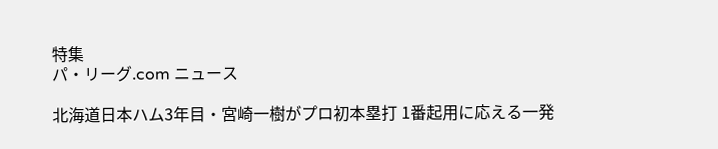特集
パ・リーグ.com ニュース

北海道日本ハム3年目・宮崎一樹がプロ初本塁打 1番起用に応える一発